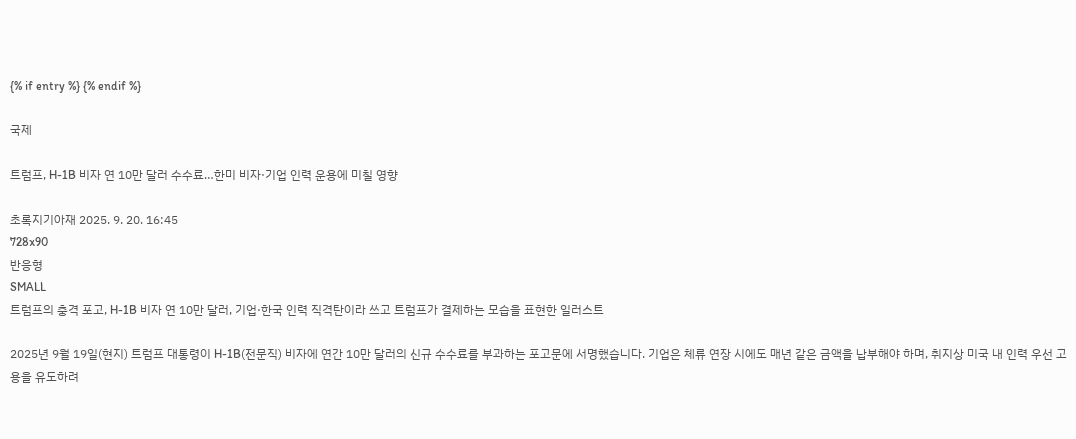{% if entry %} {% endif %}

국제

트럼프, H-1B 비자 연 10만 달러 수수료…한미 비자·기업 인력 운용에 미칠 영향

초록지기아재 2025. 9. 20. 16:45
728x90
반응형
SMALL
트럼프의 충격 포고, H-1B 비자 연 10만 달러, 기업·한국 인력 직격탄이라 쓰고 트럼프가 결제하는 모습을 표현한 일러스트

2025년 9월 19일(현지) 트럼프 대통령이 H-1B(전문직) 비자에 연간 10만 달러의 신규 수수료를 부과하는 포고문에 서명했습니다. 기업은 체류 연장 시에도 매년 같은 금액을 납부해야 하며, 취지상 미국 내 인력 우선 고용을 유도하려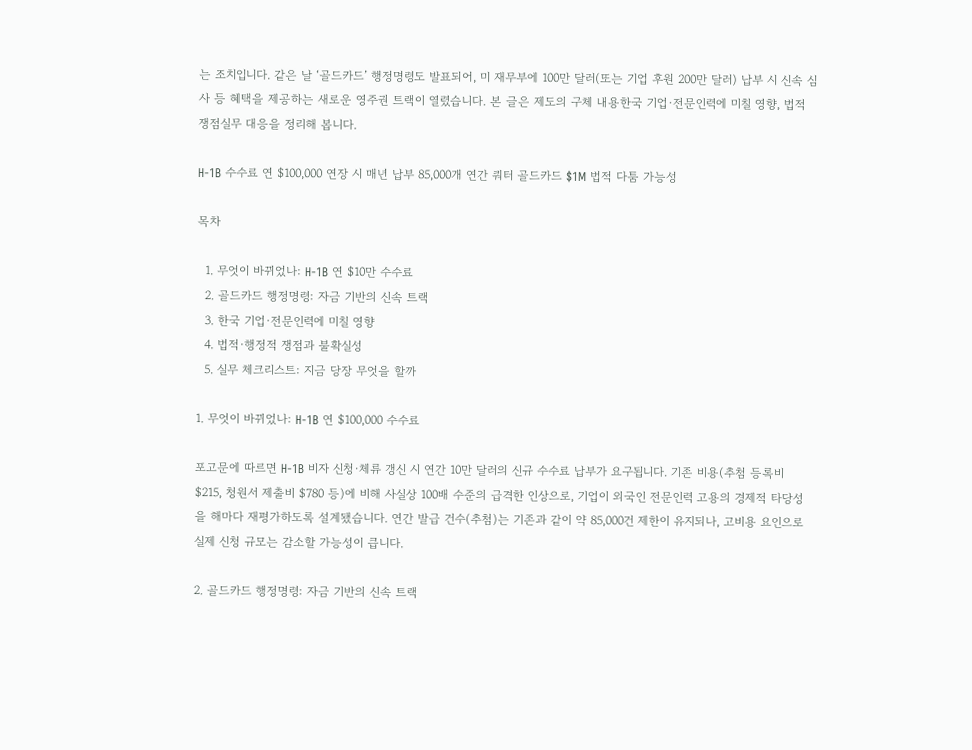는 조치입니다. 같은 날 ‘골드카드’ 행정명령도 발표되어, 미 재무부에 100만 달러(또는 기업 후원 200만 달러) 납부 시 신속 심사 등 혜택을 제공하는 새로운 영주권 트랙이 열렸습니다. 본 글은 제도의 구체 내용한국 기업·전문인력에 미칠 영향, 법적 쟁점실무 대응을 정리해 봅니다.

H-1B 수수료 연 $100,000 연장 시 매년 납부 85,000개 연간 쿼터 골드카드 $1M 법적 다툼 가능성

목차

  1. 무엇이 바뀌었나: H-1B 연 $10만 수수료
  2. 골드카드 행정명령: 자금 기반의 신속 트랙
  3. 한국 기업·전문인력에 미칠 영향
  4. 법적·행정적 쟁점과 불확실성
  5. 실무 체크리스트: 지금 당장 무엇을 할까

1. 무엇이 바뀌었나: H-1B 연 $100,000 수수료

포고문에 따르면 H-1B 비자 신청·체류 갱신 시 연간 10만 달러의 신규 수수료 납부가 요구됩니다. 기존 비용(추첨 등록비 $215, 청원서 제출비 $780 등)에 비해 사실상 100배 수준의 급격한 인상으로, 기업이 외국인 전문인력 고용의 경제적 타당성을 해마다 재평가하도록 설계됐습니다. 연간 발급 건수(추첨)는 기존과 같이 약 85,000건 제한이 유지되나, 고비용 요인으로 실제 신청 규모는 감소할 가능성이 큽니다.

2. 골드카드 행정명령: 자금 기반의 신속 트랙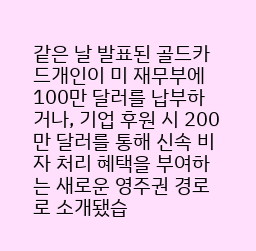같은 날 발표된 골드카드개인이 미 재무부에 100만 달러를 납부하거나, 기업 후원 시 200만 달러를 통해 신속 비자 처리 혜택을 부여하는 새로운 영주권 경로로 소개됐습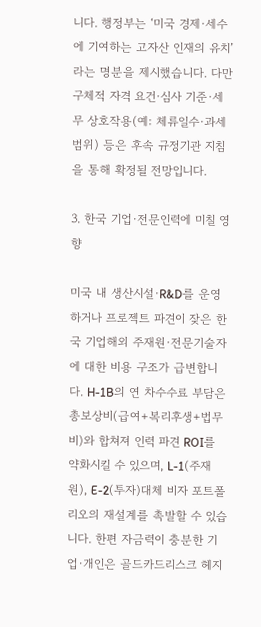니다. 행정부는 ‘미국 경제·세수에 기여하는 고자산 인재의 유치’라는 명분을 제시했습니다. 다만 구체적 자격 요건·심사 기준·세무 상호작용(예: 체류일수·과세 범위) 등은 후속 규정기관 지침을 통해 확정될 전망입니다.

3. 한국 기업·전문인력에 미칠 영향

미국 내 생산시설·R&D를 운영하거나 프로젝트 파견이 잦은 한국 기업해외 주재원·전문기술자에 대한 비용 구조가 급변합니다. H-1B의 연 차수수료 부담은 총보상비(급여+복리후생+법무비)와 합쳐져 인력 파견 ROI를 약화시킬 수 있으며, L-1(주재원), E-2(투자)대체 비자 포트폴리오의 재설계를 촉발할 수 있습니다. 한편 자금력이 충분한 기업·개인은 골드카드리스크 헤지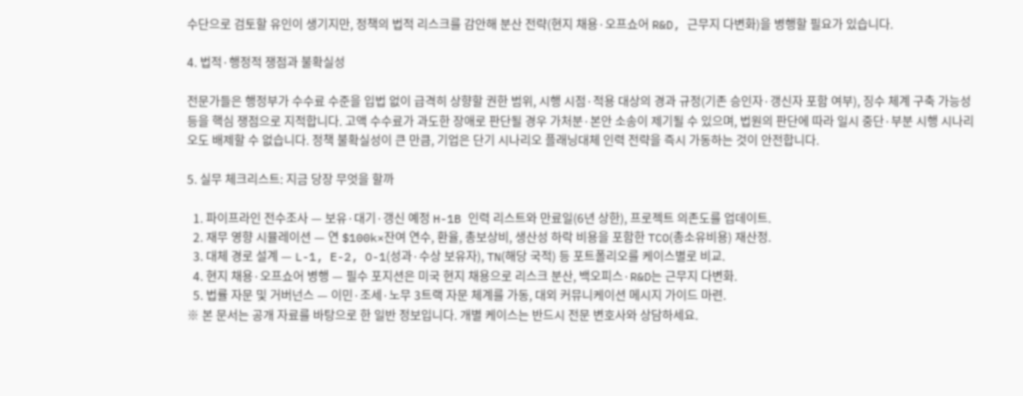수단으로 검토할 유인이 생기지만, 정책의 법적 리스크를 감안해 분산 전략(현지 채용·오프쇼어 R&D, 근무지 다변화)을 병행할 필요가 있습니다.

4. 법적·행정적 쟁점과 불확실성

전문가들은 행정부가 수수료 수준을 입법 없이 급격히 상향할 권한 범위, 시행 시점·적용 대상의 경과 규정(기존 승인자·갱신자 포함 여부), 징수 체계 구축 가능성 등을 핵심 쟁점으로 지적합니다. 고액 수수료가 과도한 장애로 판단될 경우 가처분·본안 소송이 제기될 수 있으며, 법원의 판단에 따라 일시 중단·부분 시행 시나리오도 배제할 수 없습니다. 정책 불확실성이 큰 만큼, 기업은 단기 시나리오 플래닝대체 인력 전략을 즉시 가동하는 것이 안전합니다.

5. 실무 체크리스트: 지금 당장 무엇을 할까

  1. 파이프라인 전수조사 — 보유·대기·갱신 예정 H-1B 인력 리스트와 만료일(6년 상한), 프로젝트 의존도를 업데이트.
  2. 재무 영향 시뮬레이션 — 연 $100k×잔여 연수, 환율, 총보상비, 생산성 하락 비용을 포함한 TCO(총소유비용) 재산정.
  3. 대체 경로 설계 — L-1, E-2, O-1(성과·수상 보유자), TN(해당 국적) 등 포트폴리오를 케이스별로 비교.
  4. 현지 채용·오프쇼어 병행 — 필수 포지션은 미국 현지 채용으로 리스크 분산, 백오피스·R&D는 근무지 다변화.
  5. 법률 자문 및 거버넌스 — 이민·조세·노무 3트랙 자문 체계를 가동, 대외 커뮤니케이션 메시지 가이드 마련.
※ 본 문서는 공개 자료를 바탕으로 한 일반 정보입니다. 개별 케이스는 반드시 전문 변호사와 상담하세요.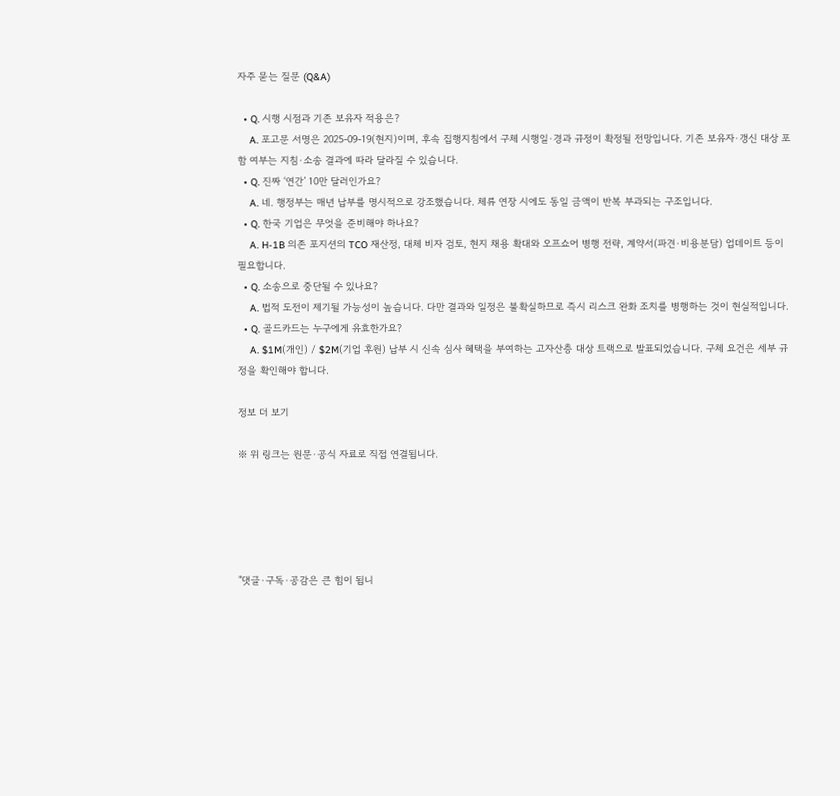자주 묻는 질문 (Q&A)

  • Q. 시행 시점과 기존 보유자 적용은?
    A. 포고문 서명은 2025-09-19(현지)이며, 후속 집행지침에서 구체 시행일·경과 규정이 확정될 전망입니다. 기존 보유자·갱신 대상 포함 여부는 지침·소송 결과에 따라 달라질 수 있습니다.
  • Q. 진짜 ‘연간’ 10만 달러인가요?
    A. 네. 행정부는 매년 납부를 명시적으로 강조했습니다. 체류 연장 시에도 동일 금액이 반복 부과되는 구조입니다.
  • Q. 한국 기업은 무엇을 준비해야 하나요?
    A. H-1B 의존 포지션의 TCO 재산정, 대체 비자 검토, 현지 채용 확대와 오프쇼어 병행 전략, 계약서(파견·비용분담) 업데이트 등이 필요합니다.
  • Q. 소송으로 중단될 수 있나요?
    A. 법적 도전이 제기될 가능성이 높습니다. 다만 결과와 일정은 불확실하므로 즉시 리스크 완화 조치를 병행하는 것이 현실적입니다.
  • Q. 골드카드는 누구에게 유효한가요?
    A. $1M(개인) / $2M(기업 후원) 납부 시 신속 심사 혜택을 부여하는 고자산층 대상 트랙으로 발표되었습니다. 구체 요건은 세부 규정을 확인해야 합니다.

정보 더 보기

※ 위 링크는 원문·공식 자료로 직접 연결됩니다.





"댓글·구독·공감은 큰 힘이 됩니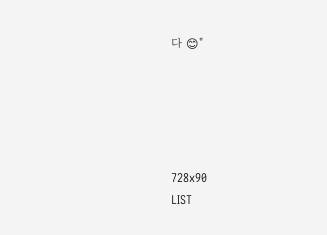다 😊"





728x90
LIST